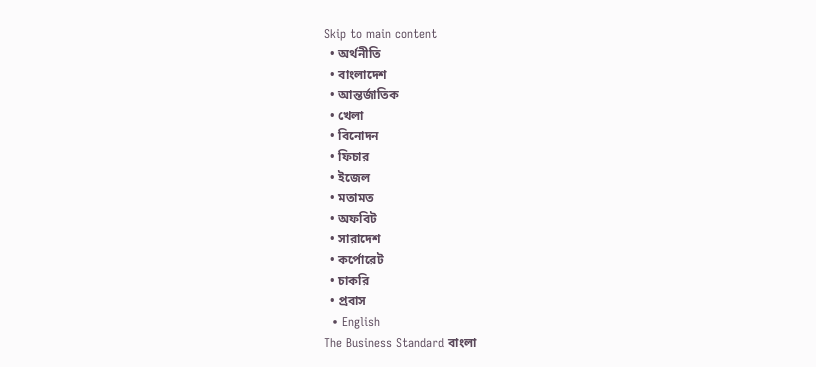Skip to main content
  • অর্থনীতি
  • বাংলাদেশ
  • আন্তর্জাতিক
  • খেলা
  • বিনোদন
  • ফিচার
  • ইজেল
  • মতামত
  • অফবিট
  • সারাদেশ
  • কর্পোরেট
  • চাকরি
  • প্রবাস
  • English
The Business Standard বাংলা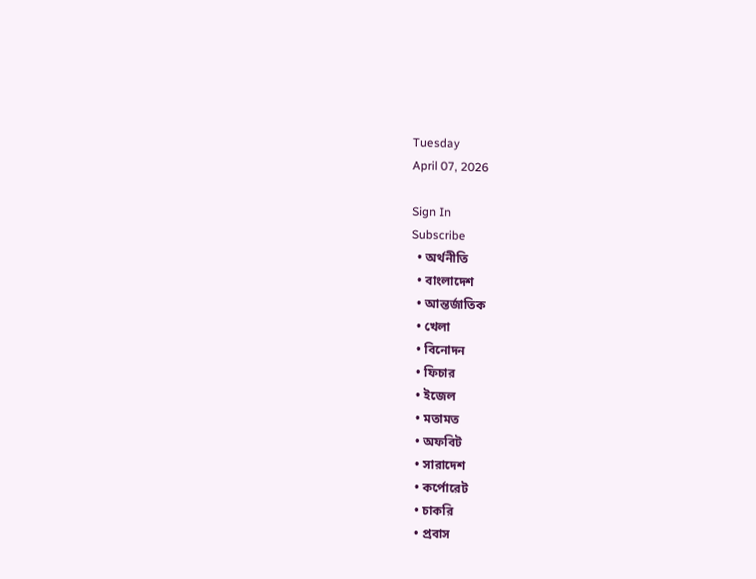Tuesday
April 07, 2026

Sign In
Subscribe
  • অর্থনীতি
  • বাংলাদেশ
  • আন্তর্জাতিক
  • খেলা
  • বিনোদন
  • ফিচার
  • ইজেল
  • মতামত
  • অফবিট
  • সারাদেশ
  • কর্পোরেট
  • চাকরি
  • প্রবাস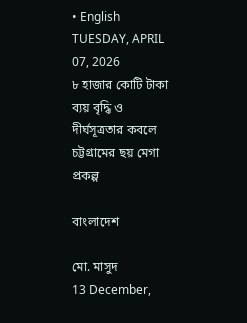• English
TUESDAY, APRIL 07, 2026
৮ হাজার কোটি টাকা ব্যয় বৃদ্ধি ও দীর্ঘসূত্রতার কবলে চট্টগ্রামের ছয় মেগা প্রকল্প

বাংলাদেশ

মো. মাসুদ
13 December,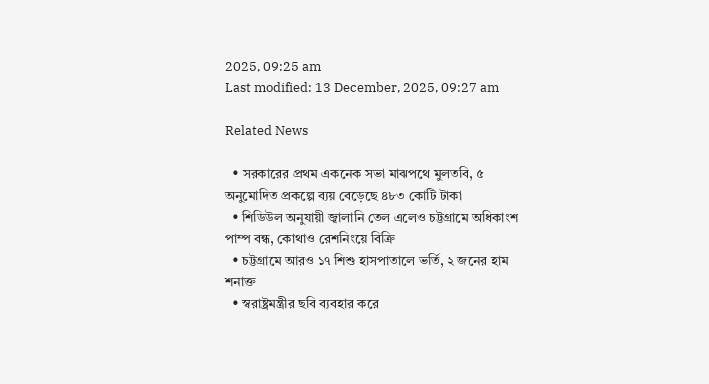2025, 09:25 am
Last modified: 13 December, 2025, 09:27 am

Related News

  • সরকারের প্রথম একনেক সভা মাঝপথে মুলতবি, ৫ অনুমোদিত প্রকল্পে ব্যয় বেড়েছে ৪৮৩ কোটি টাকা
  • শিডিউল অনুযায়ী জ্বালানি তেল এলেও চট্টগ্রামে অধিকাংশ পাম্প বন্ধ, কোথাও রেশনিংয়ে বিক্রি
  • চট্টগ্রামে আরও ১৭ শিশু হাসপাতালে ভর্তি, ২ জনের হাম শনাক্ত
  • স্বরাষ্ট্রমন্ত্রীর ছবি ব্যবহার করে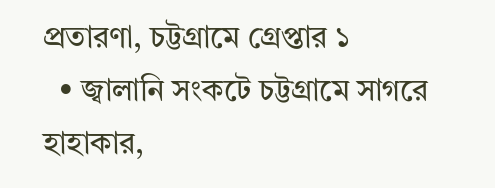প্রতারণা, চট্টগ্রামে গ্রেপ্তার ১
  • জ্বালানি সংকটে চট্টগ্রামে সাগরে হাহাকার,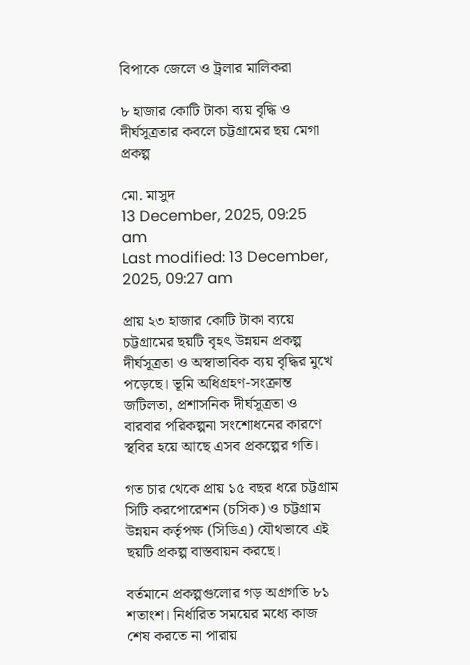বিপাকে জেলে ও ট্রলার মালিকরা

৮ হাজার কোটি টাকা ব্যয় বৃদ্ধি ও দীর্ঘসূত্রতার কবলে চট্টগ্রামের ছয় মেগা প্রকল্প

মো. মাসুদ
13 December, 2025, 09:25 am
Last modified: 13 December, 2025, 09:27 am

প্রায় ২৩ হাজার কোটি টাকা ব্যয়ে চট্টগ্রামের ছয়টি বৃহৎ উন্নয়ন প্রকল্প দীর্ঘসূত্রতা ও অস্বাভাবিক ব্যয় বৃদ্ধির মুখে পড়েছে। ভূমি অধিগ্রহণ-সংক্রান্ত জটিলতা, প্রশাসনিক দীর্ঘসূত্রতা ও বারবার পরিকল্পনা সংশোধনের কারণে স্থবির হয়ে আছে এসব প্রকল্পের গতি।

গত চার থেকে প্রায় ১৫ বছর ধরে চট্টগ্রাম সিটি করপোরেশন (চসিক) ও চট্টগ্রাম উন্নয়ন কর্তৃপক্ষ (সিডিএ) যৌথভাবে এই ছয়টি প্রকল্প বাস্তবায়ন করছে।

বর্তমানে প্রকল্পগুলোর গড় অগ্রগতি ৮১ শতাংশ। নির্ধারিত সময়ের মধ্যে কাজ শেষ করতে না পারায়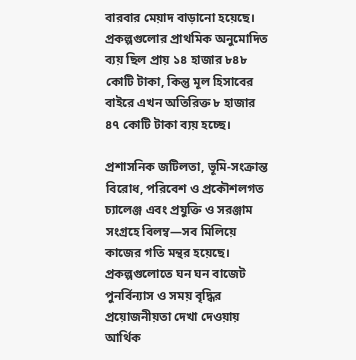বারবার মেয়াদ বাড়ানো হয়েছে। প্রকল্পগুলোর প্রাথমিক অনুমোদিত ব্যয় ছিল প্রায় ১৪ হাজার ৮৪৮ কোটি টাকা, কিন্তু মূল হিসাবের বাইরে এখন অতিরিক্ত ৮ হাজার ৪৭ কোটি টাকা ব্যয় হচ্ছে।

প্রশাসনিক জটিলতা, ভূমি-সংক্রান্ত বিরোধ, পরিবেশ ও প্রকৌশলগত চ্যালেঞ্জ এবং প্রযুক্তি ও সরঞ্জাম সংগ্রহে বিলম্ব—সব মিলিয়ে কাজের গতি মন্থর হয়েছে। প্রকল্পগুলোতে ঘন ঘন বাজেট পুনর্বিন্যাস ও সময় বৃদ্ধির প্রয়োজনীয়তা দেখা দেওয়ায় আর্থিক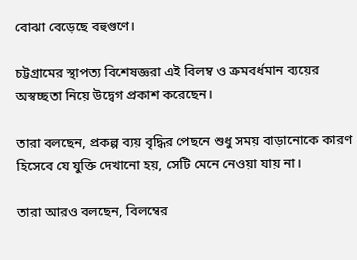বোঝা বেড়েছে বহুগুণে।

চট্টগ্রামের স্থাপত্য বিশেষজ্ঞরা এই বিলম্ব ও ক্রমবর্ধমান ব্যয়ের অস্বচ্ছতা নিয়ে উদ্বেগ প্রকাশ করেছেন।

তারা বলছেন, প্রকল্প ব্যয় বৃদ্ধির পেছনে শুধু সময় বাড়ানোকে কারণ হিসেবে যে যুক্তি দেখানো হয়, সেটি মেনে নেওয়া যায় না।

তারা আরও বলছেন, বিলম্বের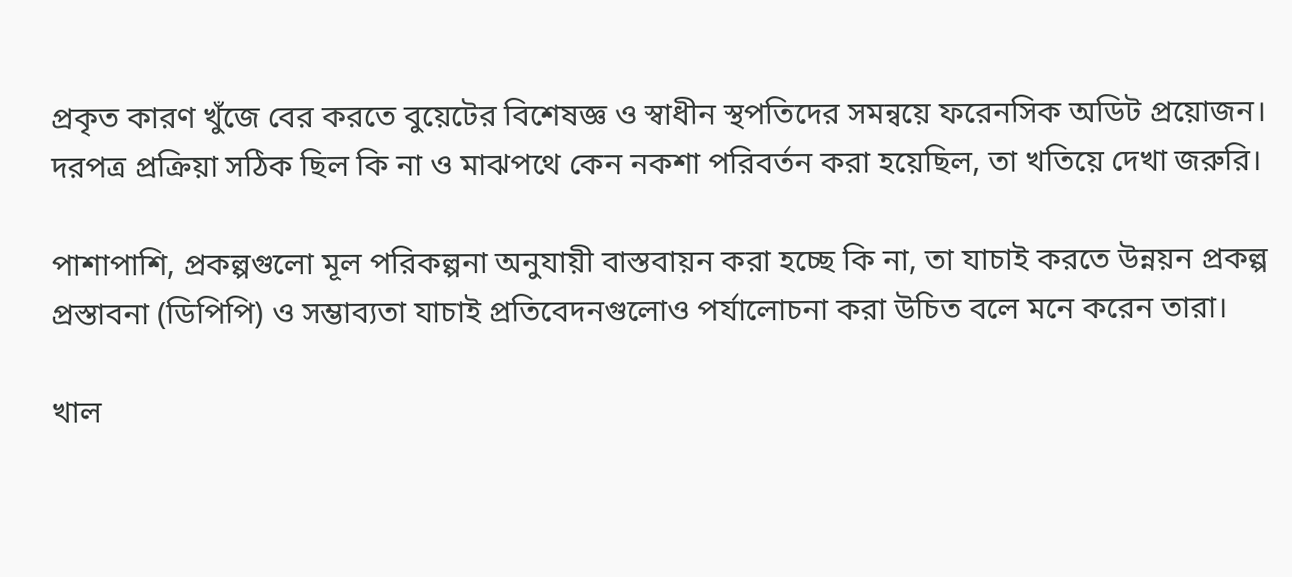প্রকৃত কারণ খুঁজে বের করতে বুয়েটের বিশেষজ্ঞ ও স্বাধীন স্থপতিদের সমন্বয়ে ফরেনসিক অডিট প্রয়োজন। দরপত্র প্রক্রিয়া সঠিক ছিল কি না ও মাঝপথে কেন নকশা পরিবর্তন করা হয়েছিল, তা খতিয়ে দেখা জরুরি।

পাশাপাশি, প্রকল্পগুলো মূল পরিকল্পনা অনুযায়ী বাস্তবায়ন করা হচ্ছে কি না, তা যাচাই করতে উন্নয়ন প্রকল্প প্রস্তাবনা (ডিপিপি) ও সম্ভাব্যতা যাচাই প্রতিবেদনগুলোও পর্যালোচনা করা উচিত বলে মনে করেন তারা।

খাল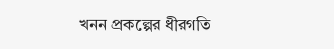খনন প্রকল্পের ধীরগতি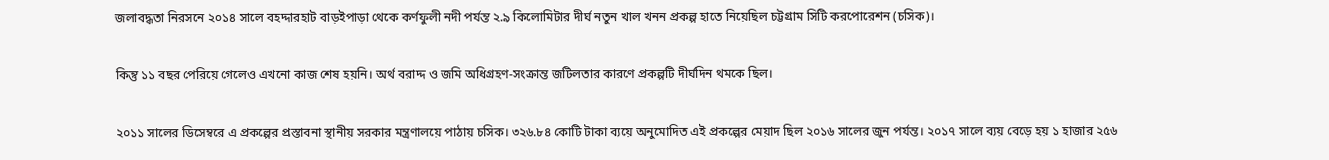জলাবদ্ধতা নিরসনে ২০১৪ সালে বহদ্দারহাট বাড়ইপাড়া থেকে কর্ণফুলী নদী পর্যন্ত ২.৯ কিলোমিটার দীর্ঘ নতুন খাল খনন প্রকল্প হাতে নিয়েছিল চট্টগ্রাম সিটি করপোরেশন (চসিক)।

কিন্তু ১১ বছর পেরিয়ে গেলেও এখনো কাজ শেষ হয়নি। অর্থ বরাদ্দ ও জমি অধিগ্রহণ-সংক্রান্ত জটিলতার কারণে প্রকল্পটি দীর্ঘদিন থমকে ছিল।

২০১১ সালের ডিসেম্বরে এ প্রকল্পের প্রস্তাবনা স্থানীয় সরকার মন্ত্রণালয়ে পাঠায় চসিক। ৩২৬.৮৪ কোটি টাকা ব্যয়ে অনুমোদিত এই প্রকল্পের মেয়াদ ছিল ২০১৬ সালের জুন পর্যন্ত। ২০১৭ সালে ব্যয় বেড়ে হয় ১ হাজার ২৫৬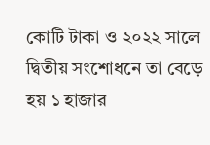কোটি টাকা ও ২০২২ সালে দ্বিতীয় সংশোধনে তা বেড়ে হয় ১ হাজার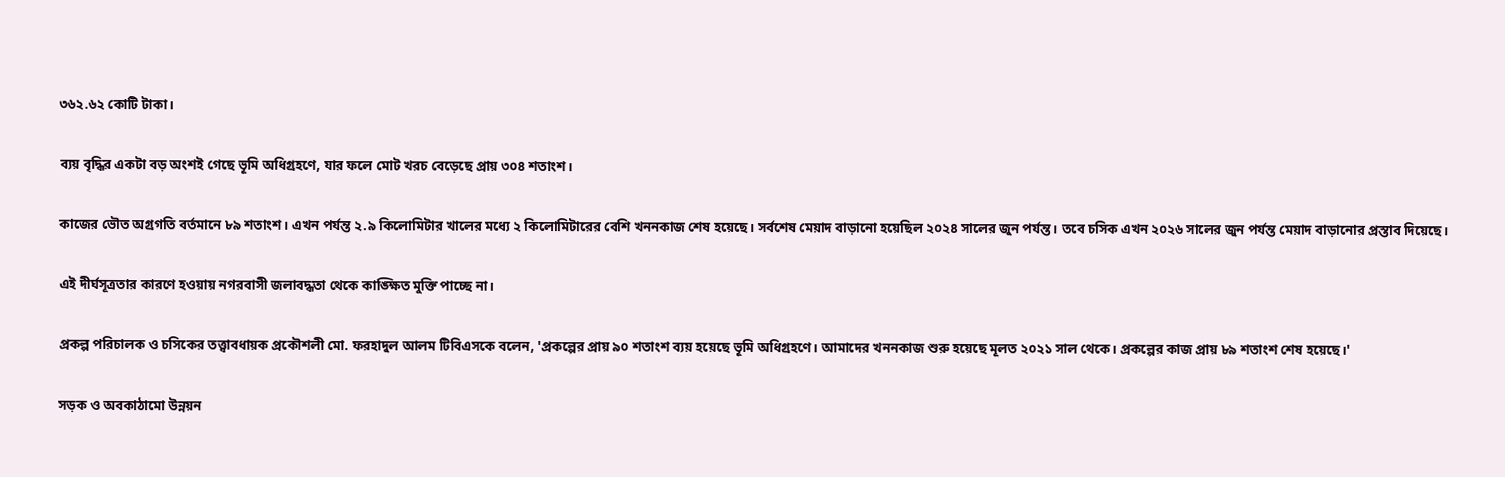৩৬২.৬২ কোটি টাকা।

ব্যয় বৃদ্ধির একটা বড় অংশই গেছে ভূমি অধিগ্রহণে, যার ফলে মোট খরচ বেড়েছে প্রায় ৩০৪ শতাংশ।

কাজের ভৌত অগ্রগতি বর্তমানে ৮৯ শতাংশ। এখন পর্যন্ত ২.৯ কিলোমিটার খালের মধ্যে ২ কিলোমিটারের বেশি খননকাজ শেষ হয়েছে। সর্বশেষ মেয়াদ বাড়ানো হয়েছিল ২০২৪ সালের জুন পর্যন্ত। তবে চসিক এখন ২০২৬ সালের জুন পর্যন্ত মেয়াদ বাড়ানোর প্রস্তাব দিয়েছে।

এই দীর্ঘসূত্রতার কারণে হওয়ায় নগরবাসী জলাবদ্ধতা থেকে কাঙ্ক্ষিত মুক্তি পাচ্ছে না।

প্রকল্প পরিচালক ও চসিকের তত্ত্বাবধায়ক প্রকৌশলী মো. ফরহাদুল আলম টিবিএসকে বলেন, 'প্রকল্পের প্রায় ৯০ শতাংশ ব্যয় হয়েছে ভূমি অধিগ্রহণে। আমাদের খননকাজ শুরু হয়েছে মূলত ২০২১ সাল থেকে। প্রকল্পের কাজ প্রায় ৮৯ শতাংশ শেষ হয়েছে।'

সড়ক ও অবকাঠামো উন্নয়ন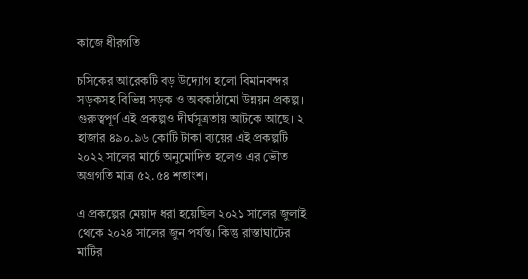কাজে ধীরগতি

চসিকের আরেকটি বড় উদ্যোগ হলো বিমানবন্দর সড়কসহ বিভিন্ন সড়ক ও অবকাঠামো উন্নয়ন প্রকল্প। গুরুত্বপূর্ণ এই প্রকল্পও দীর্ঘসূত্রতায় আটকে আছে। ২ হাজার ৪৯০.৯৬ কোটি টাকা ব্যয়ের এই প্রকল্পটি ২০২২ সালের মার্চে অনুমোদিত হলেও এর ভৌত অগ্রগতি মাত্র ৫২.৫৪ শতাংশ।

এ প্রকল্পের মেয়াদ ধরা হয়েছিল ২০২১ সালের জুলাই থেকে ২০২৪ সালের জুন পর্যন্ত। কিন্তু রাস্তাঘাটের মাটির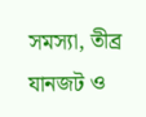সমস্যা, তীব্র যানজট ও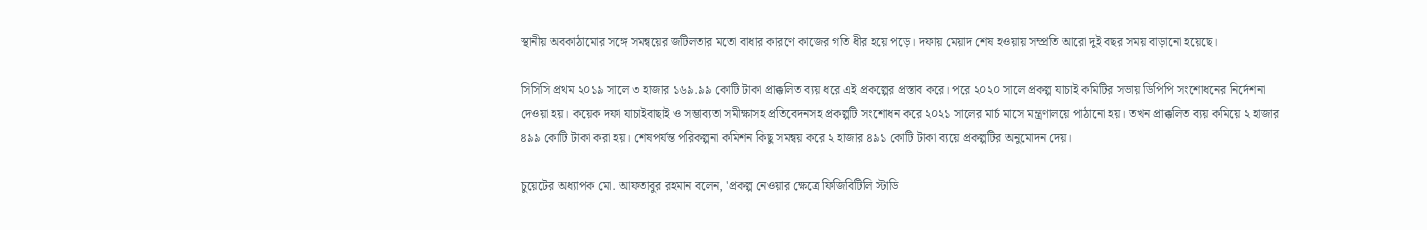স্থানীয় অবকাঠামোর সঙ্গে সমন্বয়ের জটিলতার মতো বাধার কারণে কাজের গতি ধীর হয়ে পড়ে। দফায় মেয়াদ শেষ হওয়ায় সম্প্রতি আরো দুই বছর সময় বাড়ানো হয়েছে।

সিসিসি প্রথম ২০১৯ সালে ৩ হাজার ১৬৯.৯৯ কোটি টাকা প্রাক্কলিত ব্যয় ধরে এই প্রকল্পের প্রস্তাব করে। পরে ২০২০ সালে প্রকল্প যাচাই কমিটির সভায় ডিপিপি সংশোধনের নির্দেশনা দেওয়া হয়। কয়েক দফা যাচাইবাছাই ও সম্ভাব্যতা সমীক্ষাসহ প্রতিবেদনসহ প্রকল্পটি সংশোধন করে ২০২১ সালের মার্চ মাসে মন্ত্রণালয়ে পাঠানো হয়। তখন প্রাক্কলিত ব্যয় কমিয়ে ২ হাজার ৪৯৯ কোটি টাকা করা হয়। শেষপর্যন্ত পরিকল্পনা কমিশন কিছু সমন্বয় করে ২ হাজার ৪৯১ কোটি টাকা ব্যয়ে প্রকল্পটির অনুমোদন দেয়।

চুয়েটের অধ্যাপক মো. আফতাবুর রহমান বলেন, 'প্রকল্প নেওয়ার ক্ষেত্রে ফিজিবিটিলি স্টাডি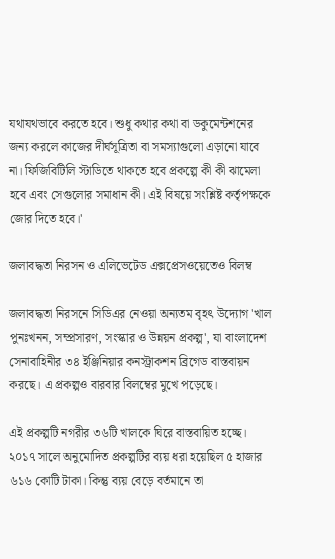যথাযথভাবে করতে হবে। শুধু কথার কথা বা ডকুমেন্টশনের জন্য করলে কাজের দীর্ঘসূত্রিতা বা সমস্যাগুলো এড়ানো যাবে না। ফিজিবিটিলি স্টাডিতে থাকতে হবে প্রকল্পে কী কী ঝামেলা হবে এবং সেগুলোর সমাধান কী। এই বিষয়ে সংশ্লিষ্ট কর্তৃপক্ষকে জোর দিতে হবে।'

জলাবদ্ধতা নিরসন ও এলিভেটেড এক্সপ্রেসওয়েতেও বিলম্ব

জলাবদ্ধতা নিরসনে সিডিএর নেওয়া অন্যতম বৃহৎ উদ্যোগ 'খাল পুনঃখনন, সম্প্রসারণ, সংস্কার ও উন্নয়ন প্রকল্প', যা বাংলাদেশ সেনাবাহিনীর ৩৪ ইঞ্জিনিয়ার কনস্ট্রাকশন ব্রিগেড বাস্তবায়ন করছে। এ প্রকল্পও বারবার বিলম্বের মুখে পড়েছে।

এই প্রকল্পটি নগরীর ৩৬টি খালকে ঘিরে বাস্তবায়িত হচ্ছে। ২০১৭ সালে অনুমোদিত প্রকল্পটির ব্যয় ধরা হয়েছিল ৫ হাজার ৬১৬ কোটি টাকা। কিন্তু ব্যয় বেড়ে বর্তমানে তা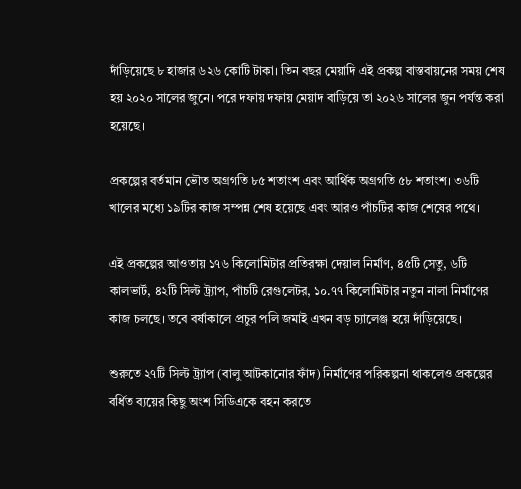দাঁড়িয়েছে ৮ হাজার ৬২৬ কোটি টাকা। তিন বছর মেয়াদি এই প্রকল্প বাস্তবায়নের সময় শেষ হয় ২০২০ সালের জুনে। পরে দফায় দফায় মেয়াদ বাড়িয়ে তা ২০২৬ সালের জুন পর্যন্ত করা হয়েছে।

প্রকল্পের বর্তমান ভৌত অগ্রগতি ৮৫ শতাংশ এবং আর্থিক অগ্রগতি ৫৮ শতাংশ। ৩৬টি খালের মধ্যে ১৯টির কাজ সম্পন্ন শেষ হয়েছে এবং আরও পাঁচটির কাজ শেষের পথে।

এই প্রকল্পের আওতায় ১৭৬ কিলোমিটার প্রতিরক্ষা দেয়াল নির্মাণ, ৪৫টি সেতু, ৬টি কালভার্ট, ৪২টি সিল্ট ট্র্যাপ, পাঁচটি রেগুলেটর, ১০.৭৭ কিলোমিটার নতুন নালা নির্মাণের কাজ চলছে। তবে বর্ষাকালে প্রচুর পলি জমাই এখন বড় চ্যালেঞ্জ হয়ে দাঁড়িয়েছে।

শুরুতে ২৭টি সিল্ট ট্র্যাপ (বালু আটকানোর ফাঁদ) নির্মাণের পরিকল্পনা থাকলেও প্রকল্পের বর্ধিত ব্যয়ের কিছু অংশ সিডিএকে বহন করতে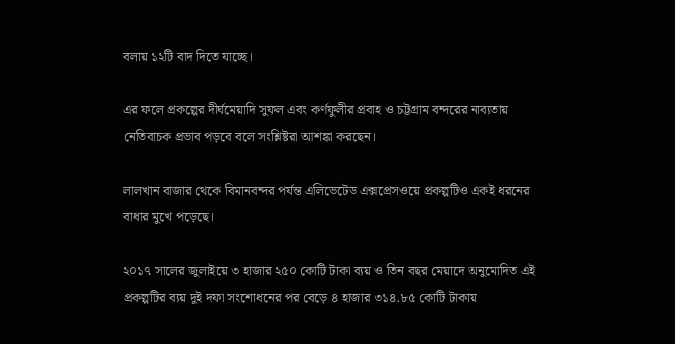বলায় ১২টি বাদ দিতে যাচ্ছে।

এর ফলে প্রকল্পের দীর্ঘমেয়াদি সুফল এবং কর্ণফুলীর প্রবাহ ও চট্টগ্রাম বন্দরের নাব্যতায় নেতিবাচক প্রভাব পড়বে বলে সংশ্লিষ্টরা আশঙ্কা করছেন।

লালখান বাজার থেকে বিমানবন্দর পর্যন্ত এলিভেটেড এক্সপ্রেসওয়ে প্রকল্পটিও একই ধরনের বাধার মুখে পড়েছে।

২০১৭ সালের জুলাইয়ে ৩ হাজার ২৫০ কোটি টাকা ব্যয় ও তিন বছর মেয়াদে অনুমোদিত এই প্রকল্পটির ব্যয় দুই দফা সংশোধনের পর বেড়ে ৪ হাজার ৩১৪.৮৫ কোটি টাকায়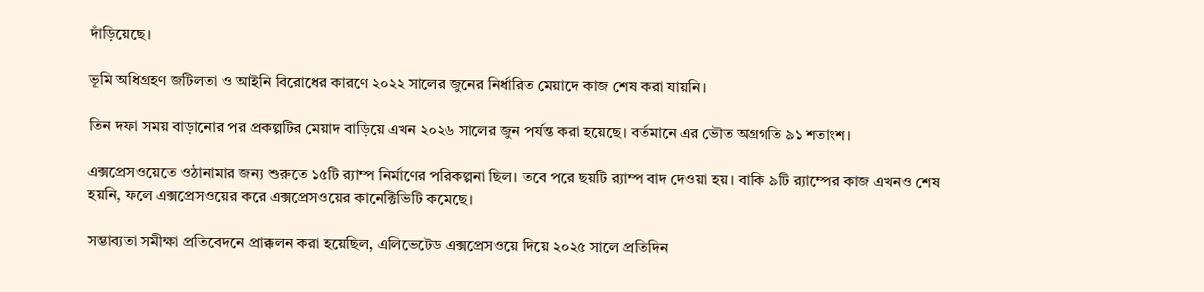দাঁড়িয়েছে।

ভূমি অধিগ্রহণ জটিলতা ও আইনি বিরোধের কারণে ২০২২ সালের জুনের নির্ধারিত মেয়াদে কাজ শেষ করা যায়নি।

তিন দফা সময় বাড়ানোর পর প্রকল্পটির মেয়াদ বাড়িয়ে এখন ২০২৬ সালের জুন পর্যন্ত করা হয়েছে। বর্তমানে এর ভৌত অগ্রগতি ৯১ শতাংশ।

এক্সপ্রেসওয়েতে ওঠানামার জন্য শুরুতে ১৫টি র‌্যাম্প নির্মাণের পরিকল্পনা ছিল। তবে পরে ছয়টি র‌্যাম্প বাদ দেওয়া হয়। বাকি ৯টি র‌্যাম্পের কাজ এখনও শেষ হয়নি, ফলে এক্সপ্রেসওয়ের করে এক্সপ্রেসওয়ের কানেক্টিভিটি কমেছে।

সম্ভাব্যতা সমীক্ষা প্রতিবেদনে প্রাক্কলন করা হয়েছিল, এলিভেটেড এক্সপ্রেসওয়ে দিয়ে ২০২৫ সালে প্রতিদিন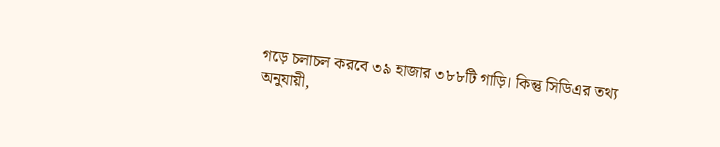গড়ে চলাচল করবে ৩৯ হাজার ৩৮৮টি গাড়ি। কিন্তু সিডিএর তথ্য অনুযায়ী,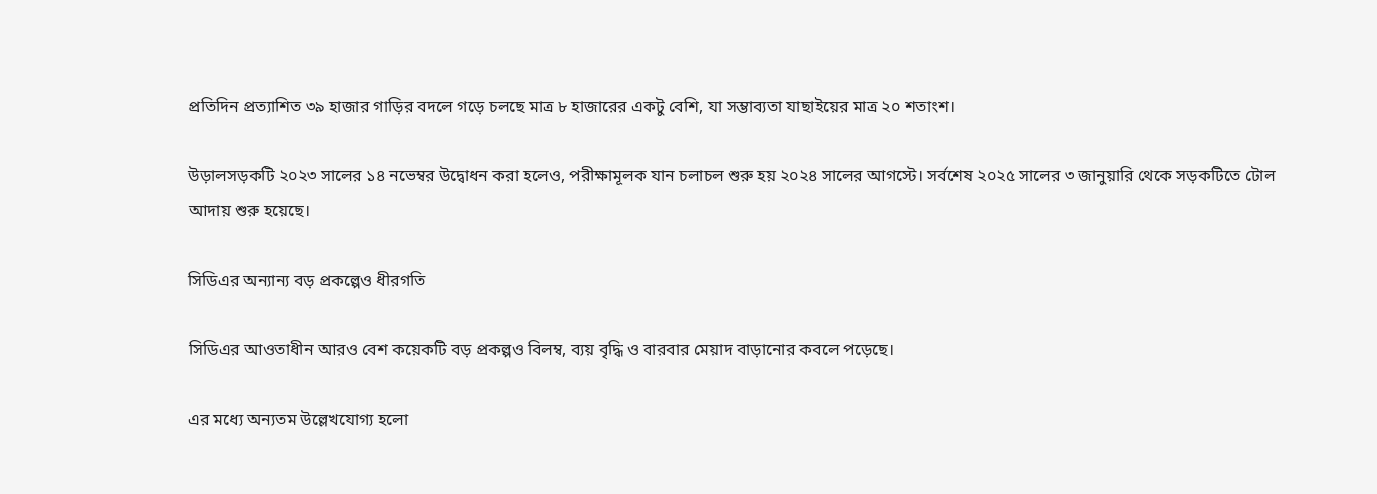প্রতিদিন প্রত্যাশিত ৩৯ হাজার গাড়ির বদলে গড়ে চলছে মাত্র ৮ হাজারের একটু বেশি, যা সম্ভাব্যতা যাছাইয়ের মাত্র ২০ শতাংশ।

উড়ালসড়কটি ২০২৩ সালের ১৪ নভেম্বর উদ্বোধন করা হলেও, পরীক্ষামূলক যান চলাচল শুরু হয় ২০২৪ সালের আগস্টে। সর্বশেষ ২০২৫ সালের ৩ জানুয়ারি থেকে সড়কটিতে টোল আদায় শুরু হয়েছে।

সিডিএর অন্যান্য বড় প্রকল্পেও ধীরগতি

সিডিএর আওতাধীন আরও বেশ কয়েকটি বড় প্রকল্পও বিলম্ব, ব্যয় বৃদ্ধি ও বারবার মেয়াদ বাড়ানোর কবলে পড়েছে।

এর মধ্যে অন্যতম উল্লেখযোগ্য হলো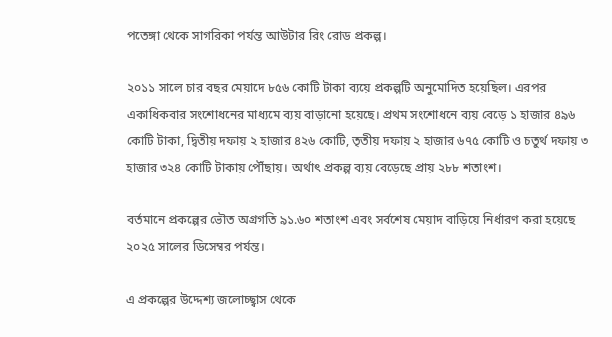পতেঙ্গা থেকে সাগরিকা পর্যন্ত আউটার রিং রোড প্রকল্প।

২০১১ সালে চার বছর মেয়াদে ৮৫৬ কোটি টাকা ব্যয়ে প্রকল্পটি অনুমোদিত হয়েছিল। এরপর একাধিকবার সংশোধনের মাধ্যমে ব্যয় বাড়ানো হয়েছে। প্রথম সংশোধনে ব্যয় বেড়ে ১ হাজার ৪৯৬ কোটি টাকা, দ্বিতীয় দফায় ২ হাজার ৪২৬ কোটি, তৃতীয় দফায় ২ হাজার ৬৭৫ কোটি ও চতুর্থ দফায় ৩ হাজার ৩২৪ কোটি টাকায় পৌঁছায়। অর্থাৎ প্রকল্প ব্যয় বেড়েছে প্রায় ২৮৮ শতাংশ।

বর্তমানে প্রকল্পের ভৌত অগ্রগতি ৯১.৬০ শতাংশ এবং সর্বশেষ মেয়াদ বাড়িয়ে নির্ধারণ করা হয়েছে ২০২৫ সালের ডিসেম্বর পর্যন্ত।

এ প্রকল্পের উদ্দেশ্য জলোচ্ছ্বাস থেকে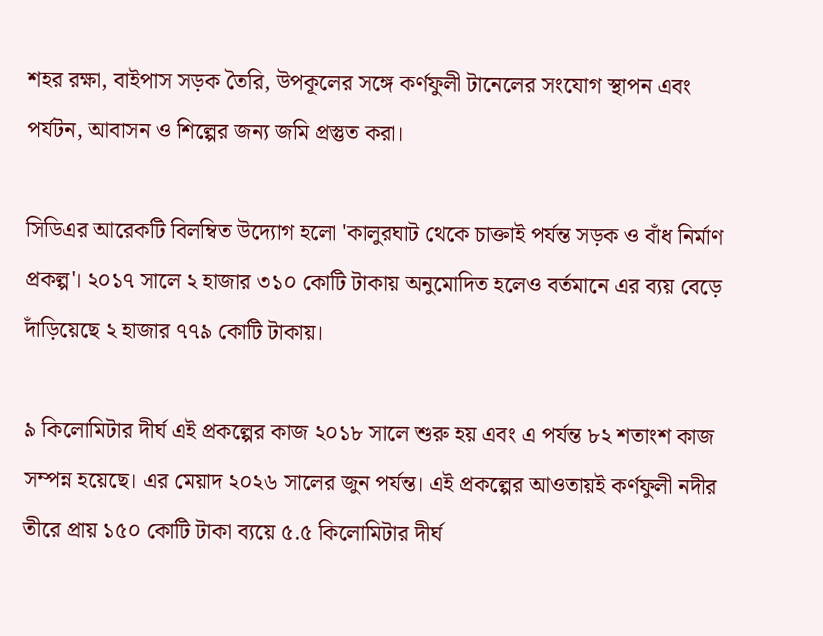শহর রক্ষা, বাইপাস সড়ক তৈরি, উপকূলের সঙ্গে কর্ণফুলী টানেলের সংযোগ স্থাপন এবং পর্যটন, আবাসন ও শিল্পের জন্য জমি প্রস্তুত করা।

সিডিএর আরেকটি বিলম্বিত উদ্যোগ হলো 'কালুরঘাট থেকে চাক্তাই পর্যন্ত সড়ক ও বাঁধ নির্মাণ প্রকল্প'। ২০১৭ সালে ২ হাজার ৩১০ কোটি টাকায় অনুমোদিত হলেও বর্তমানে এর ব্যয় বেড়ে দাঁড়িয়েছে ২ হাজার ৭৭৯ কোটি টাকায়।

৯ কিলোমিটার দীর্ঘ এই প্রকল্পের কাজ ২০১৮ সালে শুরু হয় এবং এ পর্যন্ত ৮২ শতাংশ কাজ সম্পন্ন হয়েছে। এর মেয়াদ ২০২৬ সালের জুন পর্যন্ত। এই প্রকল্পের আওতায়ই কর্ণফুলী নদীর তীরে প্রায় ১৫০ কোটি টাকা ব্যয়ে ৫.৫ কিলোমিটার দীর্ঘ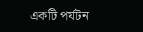একটি পর্যটন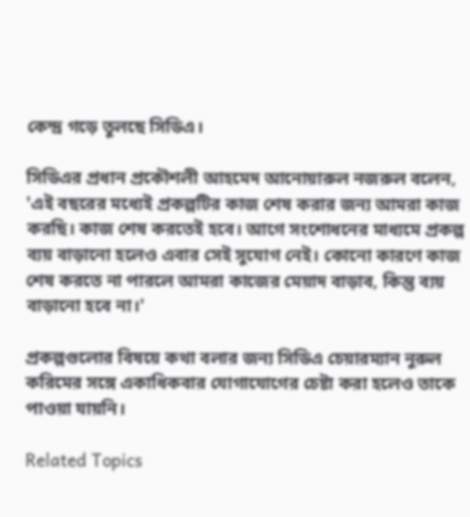কেন্দ্র গড়ে তুলছে সিডিএ।

সিডিএর প্রধান প্রকৌশলী আহমেদ আনোয়ারুল নজরুল বলেন, 'এই বছরের মধ্যেই প্রকল্পটির কাজ শেষ করার জন্য আমরা কাজ করছি। কাজ শেষ করতেই হবে। আগে সংশোধনের মাধ্যমে প্রকল্প ব্যয় বাড়ানো হলেও এবার সেই সুযোগ নেই। কোনো কারণে কাজ শেষ করতে না পারলে আমরা কাজের মেয়াদ বাড়াব, কিন্তু ব্যয় বাড়ানো হবে না।'

প্রকল্পগুলোর বিষয়ে কথা বলার জন্য সিডিএ চেয়ারম্যান নুরুল করিমের সঙ্গে একাধিকবার যোগাযোগের চেষ্টা করা হলেও তাকে পাওয়া যায়নি।

Related Topics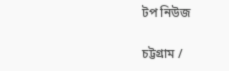টপ নিউজ

চট্টগ্রাম /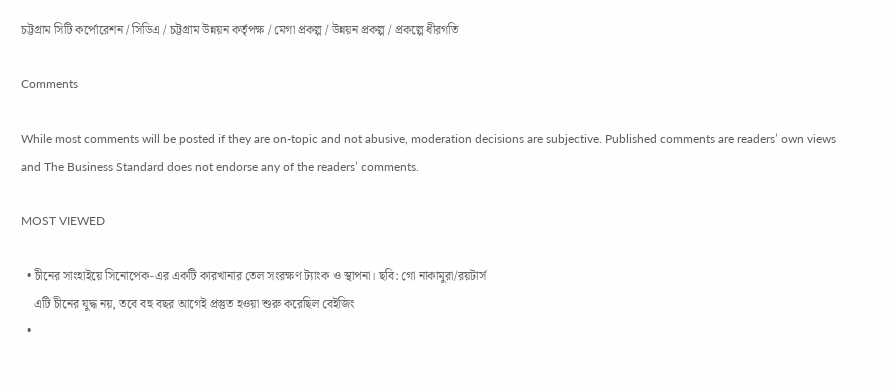চট্টগ্রাম সিটি কর্পোরেশন / সিডিএ / চট্টগ্রাম উন্নয়ন কর্তৃপক্ষ / মেগা প্রকল্প / উন্নয়ন প্রকল্প / প্রকল্পে ধীরগতি

Comments

While most comments will be posted if they are on-topic and not abusive, moderation decisions are subjective. Published comments are readers’ own views and The Business Standard does not endorse any of the readers’ comments.

MOST VIEWED

  • চীনের সাংহাইয়ে সিনোপেক-এর একটি কারখানার তেল সংরক্ষণ ট্যাংক ও স্থাপনা। ছবি: গো নাকামুরা/রয়টার্স
    এটি চীনের যুদ্ধ নয়, তবে বহু বছর আগেই প্রস্তুত হওয়া শুরু করেছিল বেইজিং
  •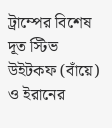ট্রাম্পের বিশেষ দূত স্টিভ উইটকফ (বাঁয়ে) ও ইরানের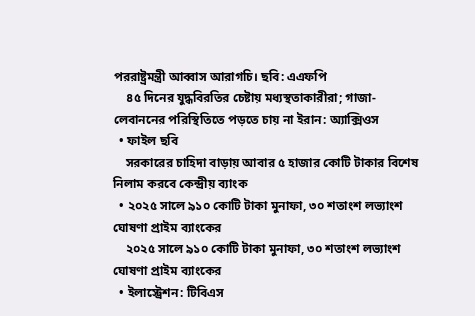পররাষ্ট্রমন্ত্রী আব্বাস আরাগচি। ছবি: এএফপি
    ৪৫ দিনের যুদ্ধবিরতির চেষ্টায় মধ্যস্থতাকারীরা; গাজা-লেবাননের পরিস্থিতিতে পড়তে চায় না ইরান: অ্যাক্সিওস
  • ফাইল ছবি
    সরকারের চাহিদা বাড়ায় আবার ৫ হাজার কোটি টাকার বিশেষ নিলাম করবে কেন্দ্রীয় ব্যাংক
  • ২০২৫ সালে ৯১০ কোটি টাকা মুনাফা, ৩০ শতাংশ লভ্যাংশ ঘোষণা প্রাইম ব্যাংকের
    ২০২৫ সালে ৯১০ কোটি টাকা মুনাফা, ৩০ শতাংশ লভ্যাংশ ঘোষণা প্রাইম ব্যাংকের
  • ইলাস্ট্রেশন: টিবিএস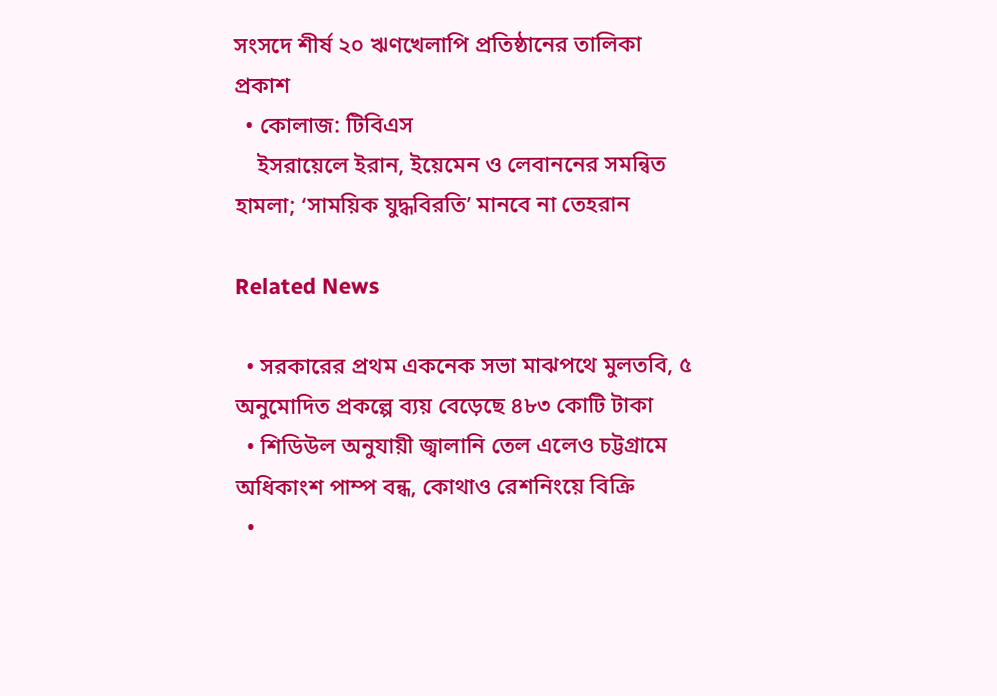সংসদে শীর্ষ ২০ ‍ঋণখেলাপি প্রতিষ্ঠানের তালিকা প্রকাশ
  • কোলাজ: টিবিএস
    ইসরায়েলে ইরান, ইয়েমেন ও লেবাননের সমন্বিত হামলা; ‘সাময়িক যুদ্ধবিরতি’ মানবে না তেহরান

Related News

  • সরকারের প্রথম একনেক সভা মাঝপথে মুলতবি, ৫ অনুমোদিত প্রকল্পে ব্যয় বেড়েছে ৪৮৩ কোটি টাকা
  • শিডিউল অনুযায়ী জ্বালানি তেল এলেও চট্টগ্রামে অধিকাংশ পাম্প বন্ধ, কোথাও রেশনিংয়ে বিক্রি
  •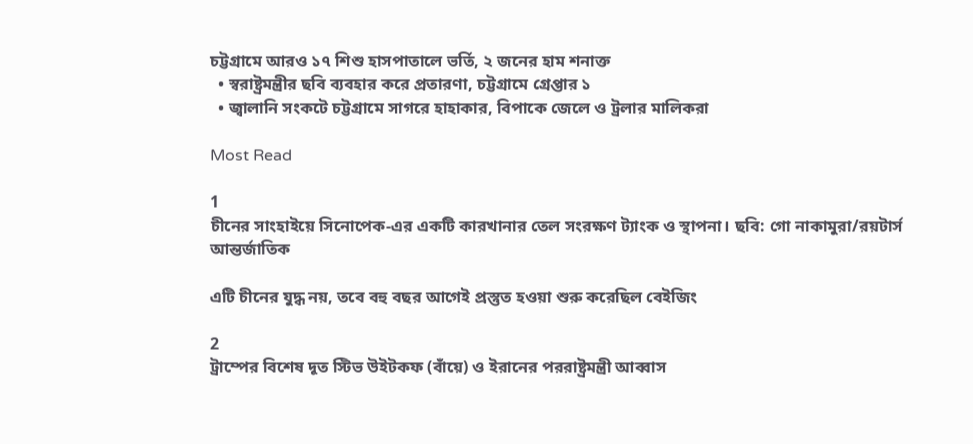চট্টগ্রামে আরও ১৭ শিশু হাসপাতালে ভর্তি, ২ জনের হাম শনাক্ত
  • স্বরাষ্ট্রমন্ত্রীর ছবি ব্যবহার করে প্রতারণা, চট্টগ্রামে গ্রেপ্তার ১
  • জ্বালানি সংকটে চট্টগ্রামে সাগরে হাহাকার, বিপাকে জেলে ও ট্রলার মালিকরা

Most Read

1
চীনের সাংহাইয়ে সিনোপেক-এর একটি কারখানার তেল সংরক্ষণ ট্যাংক ও স্থাপনা। ছবি: গো নাকামুরা/রয়টার্স
আন্তর্জাতিক

এটি চীনের যুদ্ধ নয়, তবে বহু বছর আগেই প্রস্তুত হওয়া শুরু করেছিল বেইজিং

2
ট্রাম্পের বিশেষ দূত স্টিভ উইটকফ (বাঁয়ে) ও ইরানের পররাষ্ট্রমন্ত্রী আব্বাস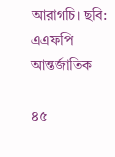আরাগচি। ছবি: এএফপি
আন্তর্জাতিক

৪৫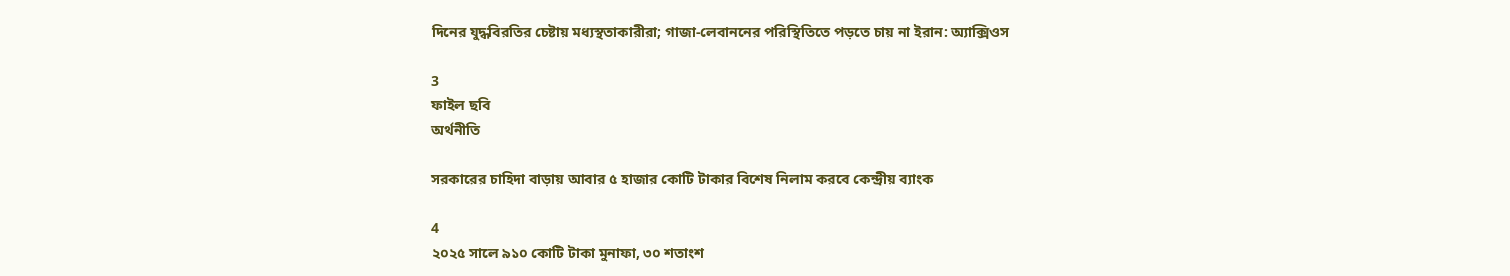দিনের যুদ্ধবিরতির চেষ্টায় মধ্যস্থতাকারীরা; গাজা-লেবাননের পরিস্থিতিতে পড়তে চায় না ইরান: অ্যাক্সিওস

3
ফাইল ছবি
অর্থনীতি

সরকারের চাহিদা বাড়ায় আবার ৫ হাজার কোটি টাকার বিশেষ নিলাম করবে কেন্দ্রীয় ব্যাংক

4
২০২৫ সালে ৯১০ কোটি টাকা মুনাফা, ৩০ শতাংশ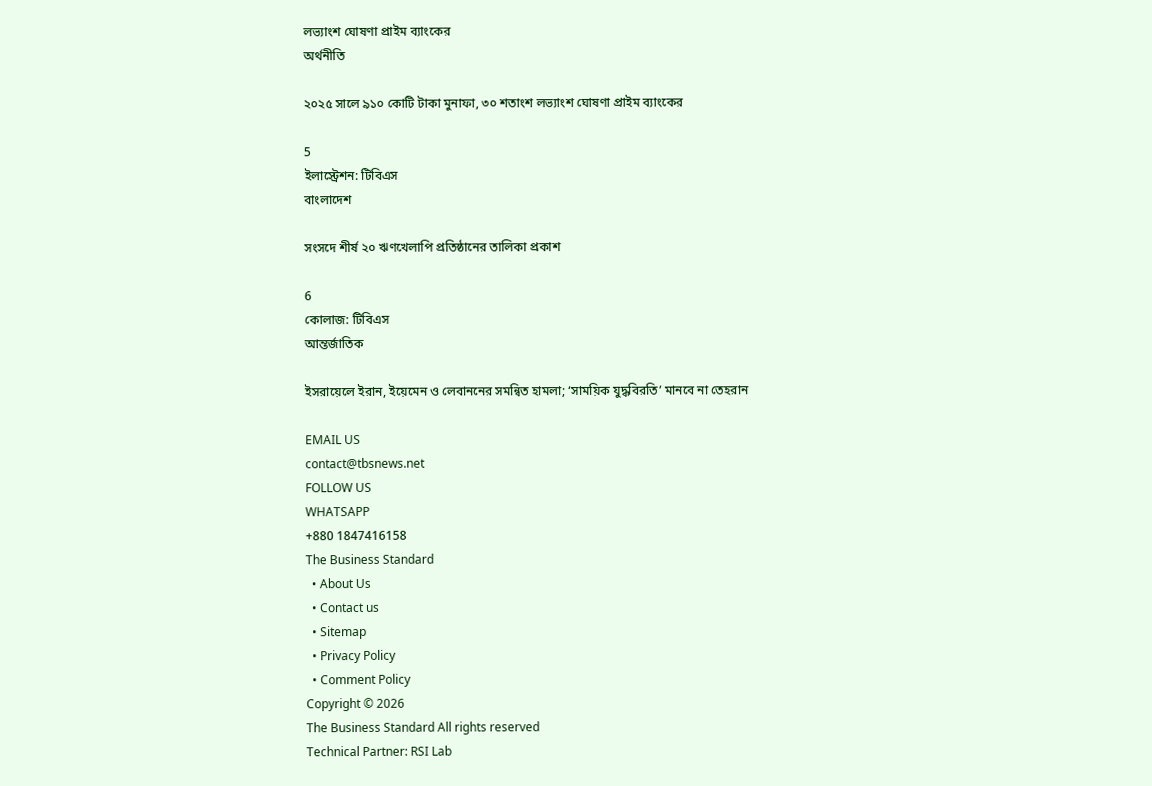লভ্যাংশ ঘোষণা প্রাইম ব্যাংকের
অর্থনীতি

২০২৫ সালে ৯১০ কোটি টাকা মুনাফা, ৩০ শতাংশ লভ্যাংশ ঘোষণা প্রাইম ব্যাংকের

5
ইলাস্ট্রেশন: টিবিএস
বাংলাদেশ

সংসদে শীর্ষ ২০ ‍ঋণখেলাপি প্রতিষ্ঠানের তালিকা প্রকাশ

6
কোলাজ: টিবিএস
আন্তর্জাতিক

ইসরায়েলে ইরান, ইয়েমেন ও লেবাননের সমন্বিত হামলা; ‘সাময়িক যুদ্ধবিরতি’ মানবে না তেহরান

EMAIL US
contact@tbsnews.net
FOLLOW US
WHATSAPP
+880 1847416158
The Business Standard
  • About Us
  • Contact us
  • Sitemap
  • Privacy Policy
  • Comment Policy
Copyright © 2026
The Business Standard All rights reserved
Technical Partner: RSI Lab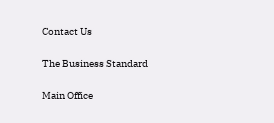Contact Us

The Business Standard

Main Office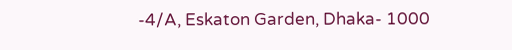-4/A, Eskaton Garden, Dhaka- 1000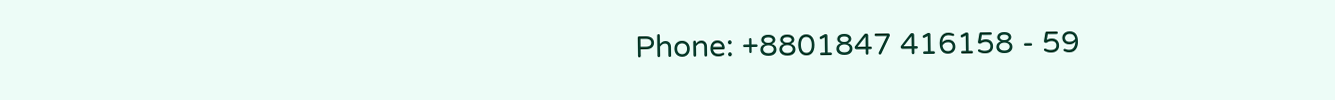Phone: +8801847 416158 - 59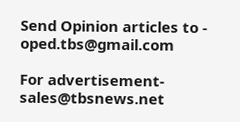Send Opinion articles to - oped.tbs@gmail.com

For advertisement- sales@tbsnews.net